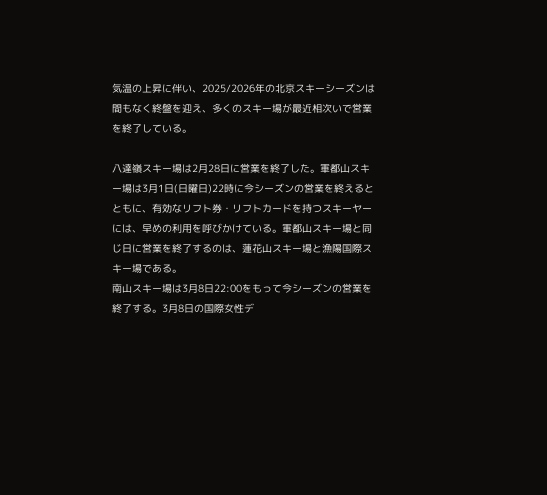気温の上昇に伴い、2025/2026年の北京スキーシーズンは間もなく終盤を迎え、多くのスキー場が最近相次いで営業を終了している。

八達嶺スキー場は2月28日に営業を終了した。軍都山スキー場は3月1日(日曜日)22時に今シーズンの営業を終えるとともに、有効なリフト券・リフトカードを持つスキーヤーには、早めの利用を呼びかけている。軍都山スキー場と同じ日に営業を終了するのは、蓮花山スキー場と漁陽国際スキー場である。
南山スキー場は3月8日22:00をもって今シーズンの営業を終了する。3月8日の国際女性デ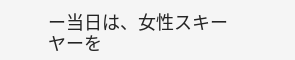ー当日は、女性スキーヤーを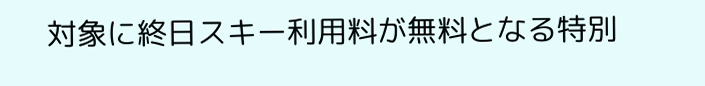対象に終日スキー利用料が無料となる特別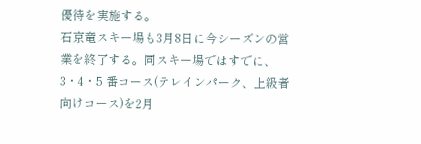優待を実施する。
石京竜スキー場も3月8日に今シーズンの営業を終了する。同スキー場ではすでに、3・4・5 番コース(テレインパーク、上級者向けコース)を2月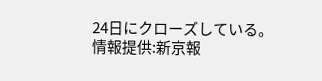24日にクローズしている。
情報提供:新京報